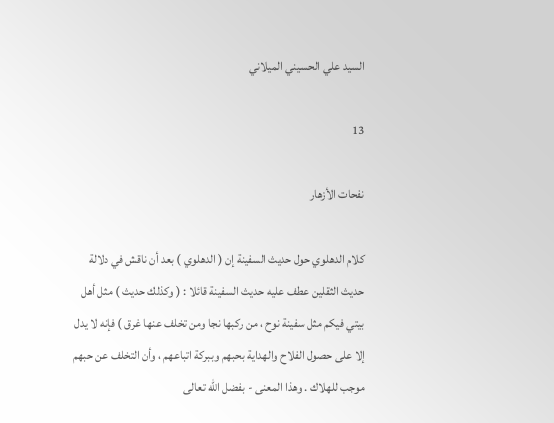السيد علي الحسيني الميلاني

13

نفحات الأزهار

كلام الدهلوي حول حديث السفينة إن ( الدهلوي ) بعد أن ناقش في دلالة حديث الثقلين عطف عليه حديث السفينة قائلا : ( وكذلك حديث ) مثل أهل بيتي فيكم مثل سفينة نوح ، من ركبها نجا ومن تخلف عنها غرق ) فإنه لا يدل إلا على حصول الفلاح والهداية بحبهم وببركة اتباعهم ، وأن التخلف عن حبهم موجب للهلاك . وهذا المعنى - بفضل الله تعالى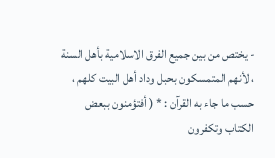- يختص من بين جميع الفرق الاسلامية بأهل السنة ، لأنهم المتمسكون بحبل وداد أهل البيت كلهم ، حسب ما جاء به القرآن : * ( أفتؤمنون ببعض الكتاب وتكفرون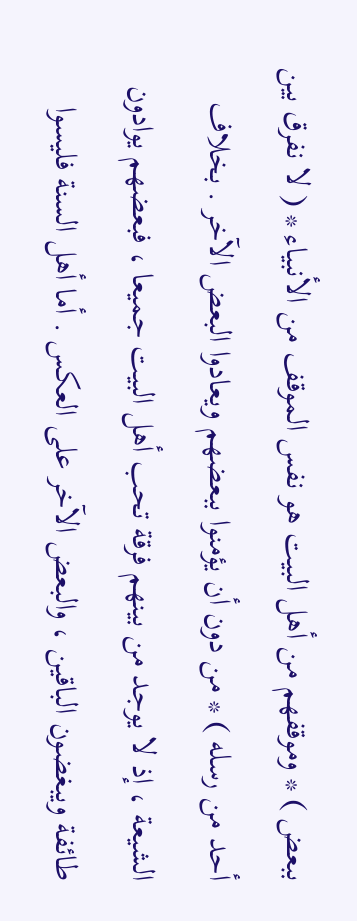ببعض ) * وموقفهم من أهل البيت هو نفس الموقف من الأنبياء * ( لا نفرق بين أحد من رسله ) * من دون أن يؤمنوا ببعضهم ويعادوا البعض الآخر . بخلاف الشيعة ، إذ لا يوجد من بينهم فرقة تحب أهل البيت جميعا ، فبعضهم يوادون طائفة ويبغضون الباقين ، والبعض الآخر على العكس . أما أهل السنة فليسوا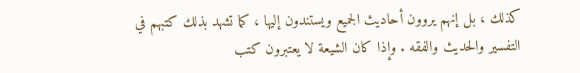كذلك ، بل إنهم يروون أحاديث الجميع ويستندون إليها ، كما تشهد بذلك كتبهم في التفسير والحديث والفقه . وإذا كان الشيعة لا يعتبرون كتب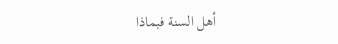أهل السنة فبماذا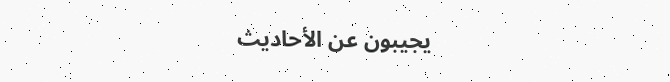يجيبون عن الأحاديث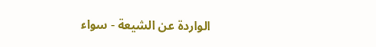الواردة عن الشيعة - سواء